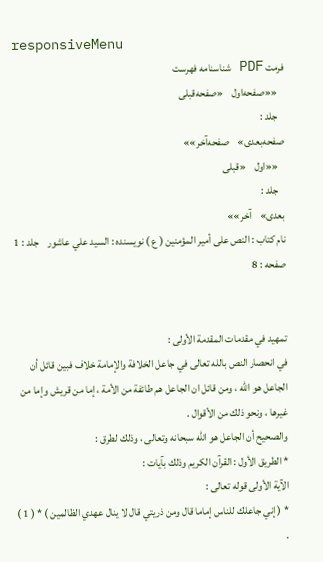responsiveMenu
فرمت PDF شناسنامه فهرست
   ««صفحه‌اول    «صفحه‌قبلی
   جلد :
صفحه‌بعدی»    صفحه‌آخر»»
   ««اول    «قبلی
   جلد :
بعدی»    آخر»»
نام کتاب : النص على أمير المؤمنين ( ع ) نویسنده : السيد علي عاشور    جلد : 1  صفحه : 8


تمهيد في مقدمات المقدمة الأولى :
في انحصار النص بالله تعالى في جاعل الخلافة والإمامة خلاف فبين قائل أن الجاعل هو الله ، ومن قائل ان الجاعل هم طائفة من الأمة ، إما من قريش وإما من غيرها ، ونحو ذلك من الأقوال .
والصحيح أن الجاعل هو الله سبحانه وتعالى ، وذلك لطرق :
* الطريق الأول : القرآن الكريم وذلك بآيات :
الآية الأولى قوله تعالى :
* ( إني جاعلك للناس إماما قال ومن ذريتي قال لا ينال عهدي الظالمين ) * ( 1 ) .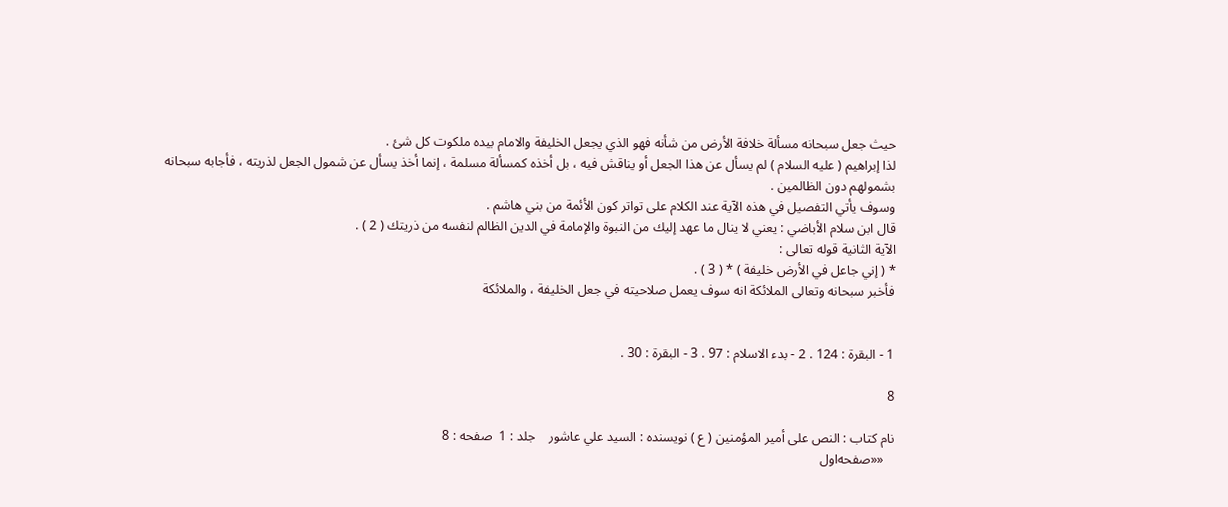حيث جعل سبحانه مسألة خلافة الأرض من شأنه فهو الذي يجعل الخليفة والامام بيده ملكوت كل شئ .
لذا إبراهيم ( عليه السلام ) لم يسأل عن هذا الجعل أو يناقش فيه ، بل أخذه كمسألة مسلمة ، إنما أخذ يسأل عن شمول الجعل لذريته ، فأجابه سبحانه بشمولهم دون الظالمين .
وسوف يأتي التفصيل في هذه الآية عند الكلام على تواتر كون الأئمة من بني هاشم .
قال ابن سلام الأباضي : يعني لا ينال ما عهد إليك من النبوة والإمامة في الدين الظالم لنفسه من ذريتك ( 2 ) .
الآية الثانية قوله تعالى :
* ( إني جاعل في الأرض خليفة ) * ( 3 ) .
فأخبر سبحانه وتعالى الملائكة انه سوف يعمل صلاحيته في جعل الخليفة ، والملائكة


1 - البقرة : 124 . 2 - بدء الاسلام : 97 . 3 - البقرة : 30 .

8

نام کتاب : النص على أمير المؤمنين ( ع ) نویسنده : السيد علي عاشور    جلد : 1  صفحه : 8
   ««صفحه‌اول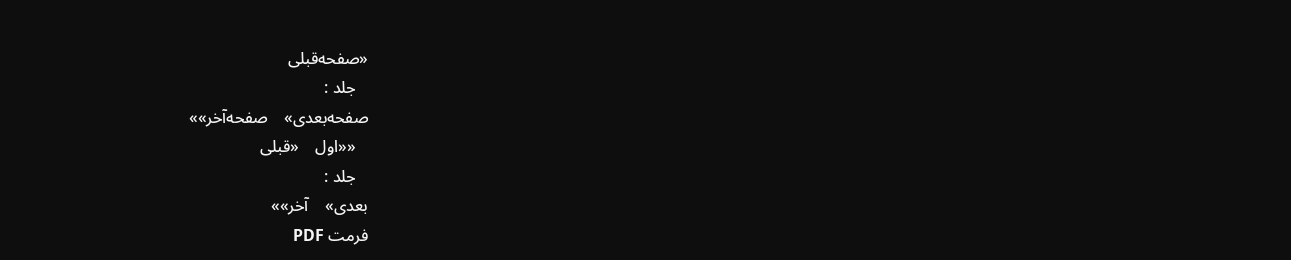«صفحه‌قبلی
   جلد :
صفحه‌بعدی»    صفحه‌آخر»»
   ««اول    «قبلی
   جلد :
بعدی»    آخر»»
فرمت PDF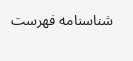شناسنامه فهرست